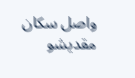واصل سكان مقديشو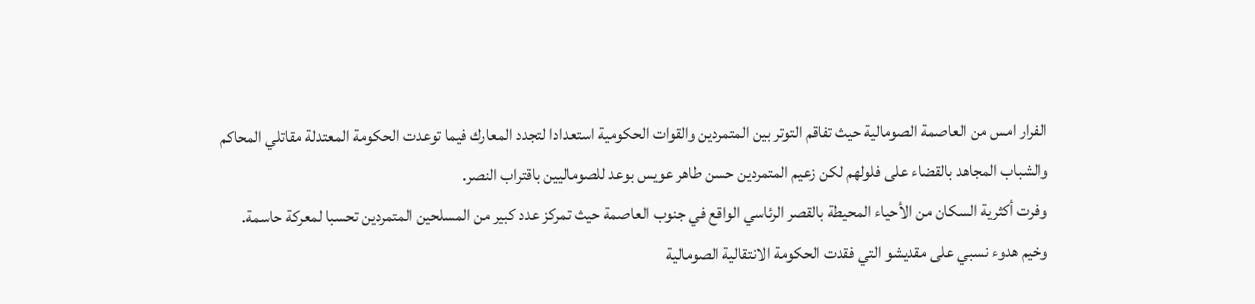الفرار امس من العاصمة الصومالية حيث تفاقم التوتر بين المتمردين والقوات الحكومية استعدادا لتجدد المعارك فيما توعدت الحكومة المعتدلة مقاتلي المحاكم والشباب المجاهد بالقضاء على فلولهم لكن زعيم المتمردين حسن طاهر عويس بوعد للصوماليين باقتراب النصر.
وفرت أكثرية السكان من الأحياء المحيطة بالقصر الرئاسي الواقع في جنوب العاصمة حيث تمركز عدد كبير من المسلحين المتمردين تحسبا لمعركة حاسمة. وخيم هدوء نسبي على مقديشو التي فقدت الحكومة الانتقالية الصومالية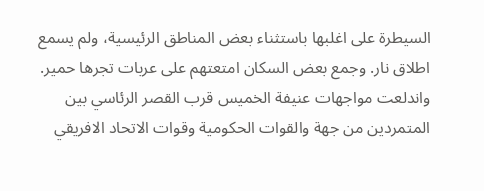السيطرة على اغلبها باستثناء بعض المناطق الرئيسية، ولم يسمع اطلاق نار. وجمع بعض السكان امتعتهم على عربات تجرها حمير.
واندلعت مواجهات عنيفة الخميس قرب القصر الرئاسي بين المتمردين من جهة والقوات الحكومية وقوات الاتحاد الافريقي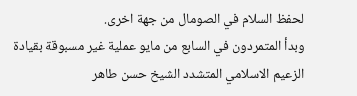لحفظ السلام في الصومال من جهة اخرى.
وبدأ المتمردون في السابع من مايو عملية غير مسبوقة بقيادة الزعيم الاسلامي المتشدد الشيخ حسن طاهر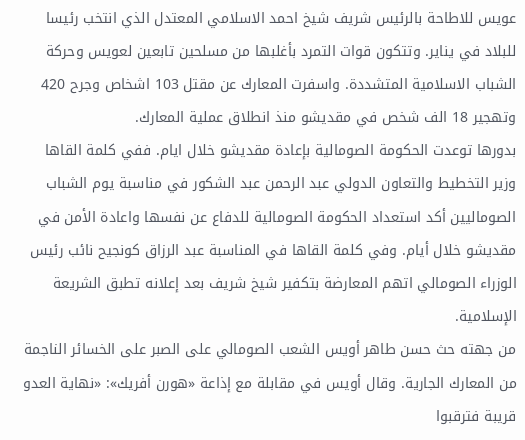عويس للاطاحة بالرئيس شريف شيخ احمد الاسلامي المعتدل الذي انتخب رئيسا للبلاد في يناير. وتتكون قوات التمرد بأغلبها من مسلحين تابعين لعويس وحركة الشباب الاسلامية المتشددة. واسفرت المعارك عن مقتل 103 اشخاص وجرح 420 وتهجير 18 الف شخص في مقديشو منذ انطلاق عملية المعارك.
بدورها توعدت الحكومة الصومالية بإعادة مقديشو خلال ايام. ففي كلمة القاها وزير التخطيط والتعاون الدولي عبد الرحمن عبد الشكور في مناسبة يوم الشباب الصوماليين أكد استعداد الحكومة الصومالية للدفاع عن نفسها واعادة الأمن في مقديشو خلال أيام. وفي كلمة القاها في المناسبة عبد الرزاق كونجيح نائب رئيس الوزراء الصومالي اتهم المعارضة بتكفير شيخ شريف بعد إعلانه تطبق الشريعة الإسلامية.
من جهته حث حسن طاهر أويس الشعب الصومالي على الصبر على الخسائر الناجمة من المعارك الجارية. وقال أويس في مقابلة مع إذاعة «هورن أفريك»: «نهاية العدو قريبة فترقبوا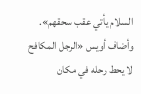السلام يأتي عقب سحقهم». وأضاف أويس «الرجل المكافح لا يحط رحله في مكان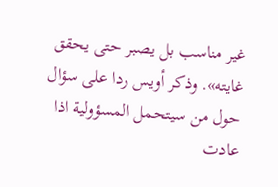غير مناسب بل يصبر حتى يحقق غايته». وذكر أويس ردا على سؤال حول من سيتحمل المسؤولية اذا عادت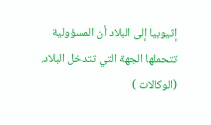إثيوبيا إلى البلاد أن المسؤولية تتحملها الجهة التي تتدخل البلاد.
(الوكالات )